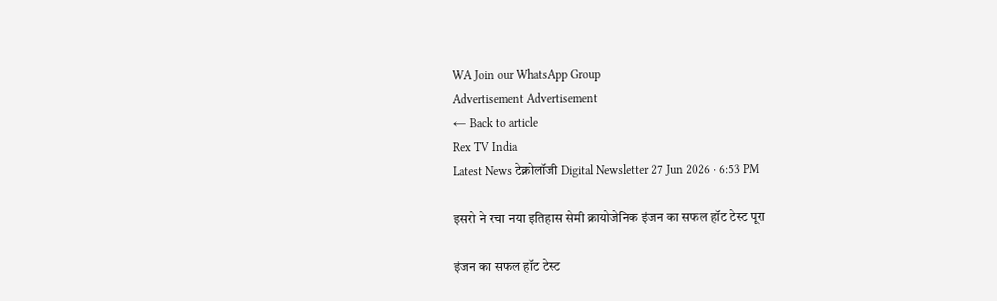WA Join our WhatsApp Group
Advertisement Advertisement
← Back to article
Rex TV India
Latest News टेक्नोलॉजी Digital Newsletter 27 Jun 2026 · 6:53 PM

इसरो ने रचा नया इतिहास सेमी क्रायोजेनिक इंजन का सफल हॉट टेस्ट पूरा

इंजन का सफल हॉट टेस्ट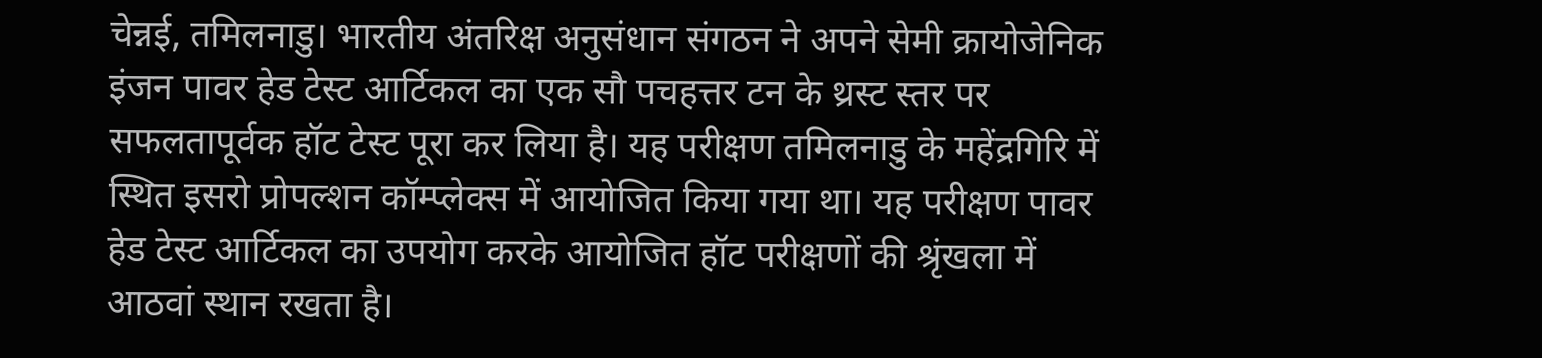चेन्नई, तमिलनाडु। भारतीय अंतरिक्ष अनुसंधान संगठन ने अपने सेमी क्रायोजेनिक इंजन पावर हेड टेस्ट आर्टिकल का एक सौ पचहत्तर टन के थ्रस्ट स्तर पर सफलतापूर्वक हॉट टेस्ट पूरा कर लिया है। यह परीक्षण तमिलनाडु के महेंद्रगिरि में स्थित इसरो प्रोपल्शन कॉम्प्लेक्स में आयोजित किया गया था। यह परीक्षण पावर हेड टेस्ट आर्टिकल का उपयोग करके आयोजित हॉट परीक्षणों की श्रृंखला में आठवां स्थान रखता है।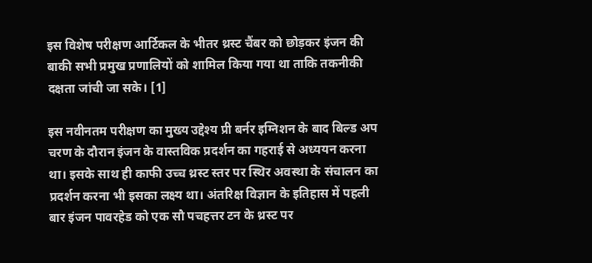इस विशेष परीक्षण आर्टिकल के भीतर थ्रस्ट चैंबर को छोड़कर इंजन की बाकी सभी प्रमुख प्रणालियों को शामिल किया गया था ताकि तकनीकी दक्षता जांची जा सके। [1]

इस नवीनतम परीक्षण का मुख्य उद्देश्य प्री बर्नर इग्निशन के बाद बिल्ड अप चरण के दौरान इंजन के वास्तविक प्रदर्शन का गहराई से अध्ययन करना था। इसके साथ ही काफी उच्च थ्रस्ट स्तर पर स्थिर अवस्था के संचालन का प्रदर्शन करना भी इसका लक्ष्य था। अंतरिक्ष विज्ञान के इतिहास में पहली बार इंजन पावरहेड को एक सौ पचहत्तर टन के थ्रस्ट पर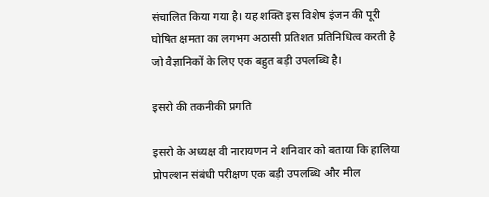संचालित किया गया है। यह शक्ति इस विशेष इंजन की पूरी घोषित क्षमता का लगभग अठासी प्रतिशत प्रतिनिधित्व करती है जो वैज्ञानिकों के लिए एक बहुत बड़ी उपलब्धि है।

इसरो की तकनीकी प्रगति

इसरो के अध्यक्ष वी नारायणन ने शनिवार को बताया कि हालिया प्रोपल्शन संबंधी परीक्षण एक बड़ी उपलब्धि और मील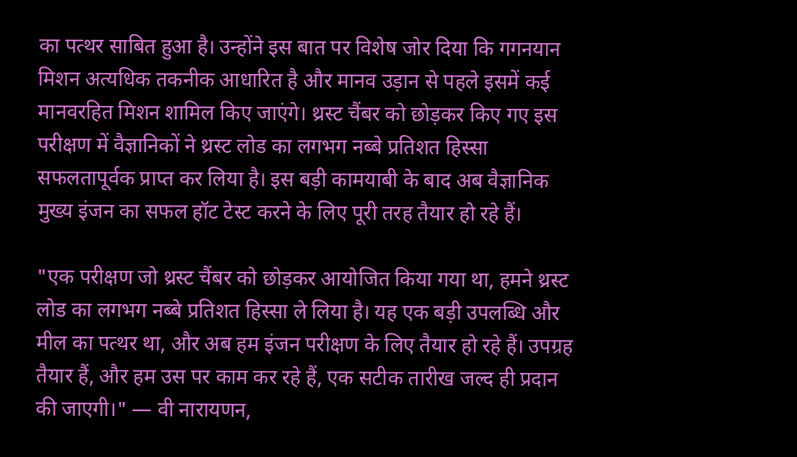का पत्थर साबित हुआ है। उन्होंने इस बात पर विशेष जोर दिया कि गगनयान मिशन अत्यधिक तकनीक आधारित है और मानव उड़ान से पहले इसमें कई मानवरहित मिशन शामिल किए जाएंगे। थ्रस्ट चैंबर को छोड़कर किए गए इस परीक्षण में वैज्ञानिकों ने थ्रस्ट लोड का लगभग नब्बे प्रतिशत हिस्सा सफलतापूर्वक प्राप्त कर लिया है। इस बड़ी कामयाबी के बाद अब वैज्ञानिक मुख्य इंजन का सफल हॉट टेस्ट करने के लिए पूरी तरह तैयार हो रहे हैं।

"एक परीक्षण जो थ्रस्ट चैंबर को छोड़कर आयोजित किया गया था, हमने थ्रस्ट लोड का लगभग नब्बे प्रतिशत हिस्सा ले लिया है। यह एक बड़ी उपलब्धि और मील का पत्थर था, और अब हम इंजन परीक्षण के लिए तैयार हो रहे हैं। उपग्रह तैयार हैं, और हम उस पर काम कर रहे हैं, एक सटीक तारीख जल्द ही प्रदान की जाएगी।" — वी नारायणन,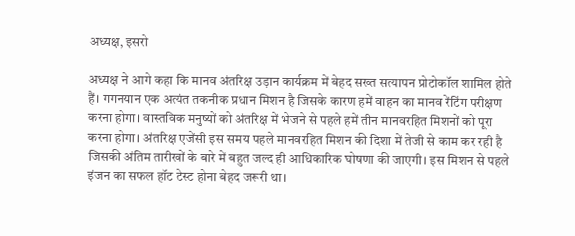अध्यक्ष, इसरो

अध्यक्ष ने आगे कहा कि मानव अंतरिक्ष उड़ान कार्यक्रम में बेहद सख्त सत्यापन प्रोटोकॉल शामिल होते हैं। गगनयान एक अत्यंत तकनीक प्रधान मिशन है जिसके कारण हमें वाहन का मानव रेंटिंग परीक्षण करना होगा। वास्तविक मनुष्यों को अंतरिक्ष में भेजने से पहले हमें तीन मानवरहित मिशनों को पूरा करना होगा। अंतरिक्ष एजेंसी इस समय पहले मानवरहित मिशन की दिशा में तेजी से काम कर रही है जिसकी अंतिम तारीखों के बारे में बहुत जल्द ही आधिकारिक घोषणा की जाएगी। इस मिशन से पहले इंजन का सफल हॉट टेस्ट होना बेहद जरूरी था।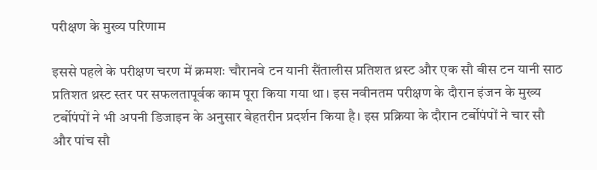परीक्षण के मुख्य परिणाम

इससे पहले के परीक्षण चरण में क्रमशः चौरानवे टन यानी सैंतालीस प्रतिशत थ्रस्ट और एक सौ बीस टन यानी साठ प्रतिशत थ्रस्ट स्तर पर सफलतापूर्वक काम पूरा किया गया था। इस नवीनतम परीक्षण के दौरान इंजन के मुख्य टर्बोपंपों ने भी अपनी डिजाइन के अनुसार बेहतरीन प्रदर्शन किया है। इस प्रक्रिया के दौरान टर्बोपंपों ने चार सौ और पांच सौ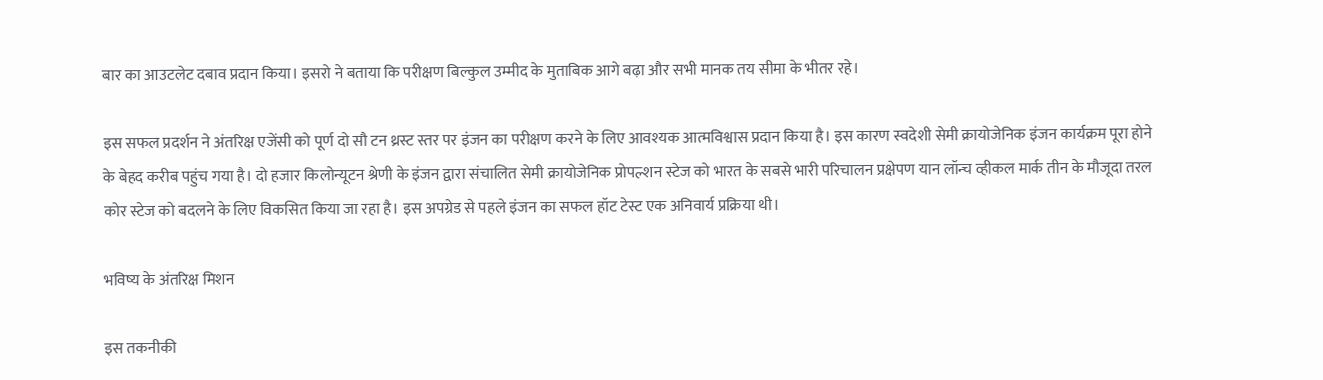बार का आउटलेट दबाव प्रदान किया। इसरो ने बताया कि परीक्षण बिल्कुल उम्मीद के मुताबिक आगे बढ़ा और सभी मानक तय सीमा के भीतर रहे।

इस सफल प्रदर्शन ने अंतरिक्ष एजेंसी को पूर्ण दो सौ टन थ्रस्ट स्तर पर इंजन का परीक्षण करने के लिए आवश्यक आत्मविश्वास प्रदान किया है। इस कारण स्वदेशी सेमी क्रायोजेनिक इंजन कार्यक्रम पूरा होने के बेहद करीब पहुंच गया है। दो हजार किलोन्यूटन श्रेणी के इंजन द्वारा संचालित सेमी क्रायोजेनिक प्रोपल्शन स्टेज को भारत के सबसे भारी परिचालन प्रक्षेपण यान लॉन्च व्हीकल मार्क तीन के मौजूदा तरल कोर स्टेज को बदलने के लिए विकसित किया जा रहा है। इस अपग्रेड से पहले इंजन का सफल हॉट टेस्ट एक अनिवार्य प्रक्रिया थी।

भविष्य के अंतरिक्ष मिशन

इस तकनीकी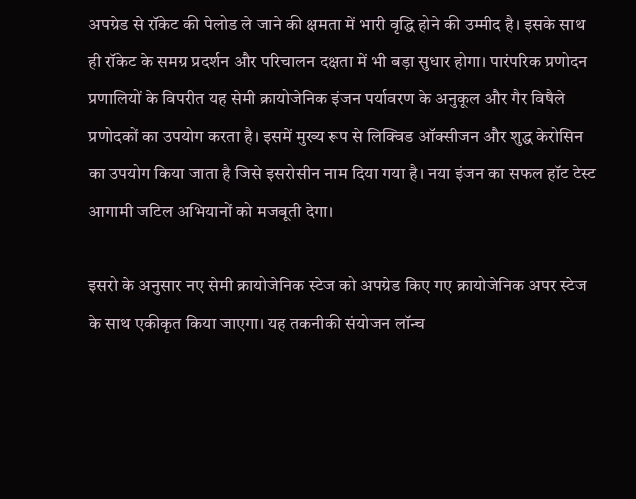अपग्रेड से रॉकेट की पेलोड ले जाने की क्षमता में भारी वृद्धि होने की उम्मीद है। इसके साथ ही रॉकेट के समग्र प्रदर्शन और परिचालन दक्षता में भी बड़ा सुधार होगा। पारंपरिक प्रणोदन प्रणालियों के विपरीत यह सेमी क्रायोजेनिक इंजन पर्यावरण के अनुकूल और गैर विषैले प्रणोदकों का उपयोग करता है। इसमें मुख्य रूप से लिक्विड ऑक्सीजन और शुद्ध केरोसिन का उपयोग किया जाता है जिसे इसरोसीन नाम दिया गया है। नया इंजन का सफल हॉट टेस्ट आगामी जटिल अभियानों को मजबूती देगा।

इसरो के अनुसार नए सेमी क्रायोजेनिक स्टेज को अपग्रेड किए गए क्रायोजेनिक अपर स्टेज के साथ एकीकृत किया जाएगा। यह तकनीकी संयोजन लॉन्च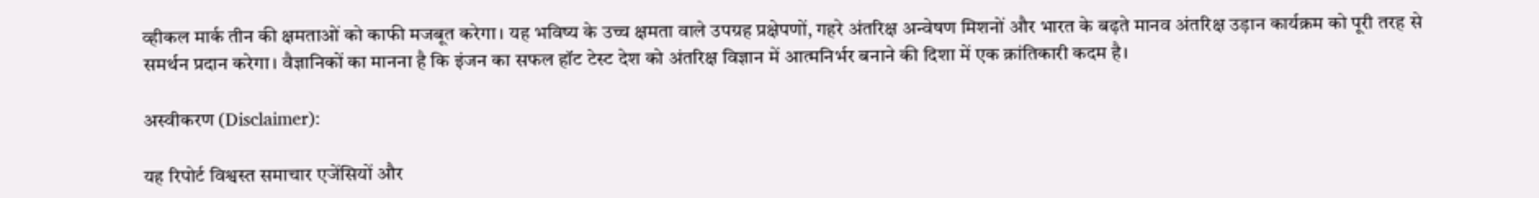व्हीकल मार्क तीन की क्षमताओं को काफी मजबूत करेगा। यह भविष्य के उच्च क्षमता वाले उपग्रह प्रक्षेपणों, गहरे अंतरिक्ष अन्वेषण मिशनों और भारत के बढ़ते मानव अंतरिक्ष उड़ान कार्यक्रम को पूरी तरह से समर्थन प्रदान करेगा। वैज्ञानिकों का मानना है कि इंजन का सफल हॉट टेस्ट देश को अंतरिक्ष विज्ञान में आत्मनिर्भर बनाने की दिशा में एक क्रांतिकारी कदम है।

अस्वीकरण (Disclaimer):

यह रिपोर्ट विश्वस्त समाचार एजेंसियों और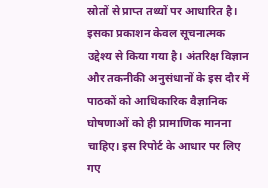स्रोतों से प्राप्त तथ्यों पर आधारित है। इसका प्रकाशन केवल सूचनात्मक उद्देश्य से किया गया है। अंतरिक्ष विज्ञान और तकनीकी अनुसंधानों के इस दौर में पाठकों को आधिकारिक वैज्ञानिक घोषणाओं को ही प्रामाणिक मानना चाहिए। इस रिपोर्ट के आधार पर लिए गए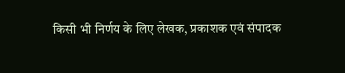किसी भी निर्णय के लिए लेखक, प्रकाशक एवं संपादक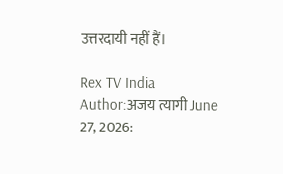उत्तरदायी नहीं हैं।

Rex TV India Author:अजय त्यागी June 27, 2026: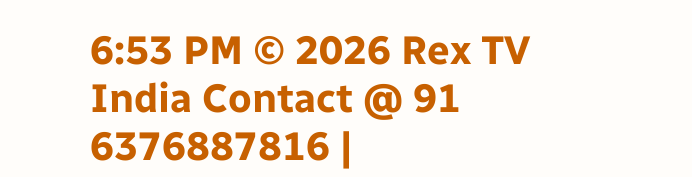6:53 PM © 2026 Rex TV India Contact @ 91 6376887816 |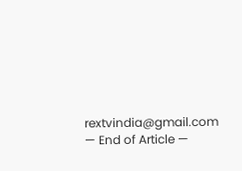rextvindia@gmail.com
— End of Article —